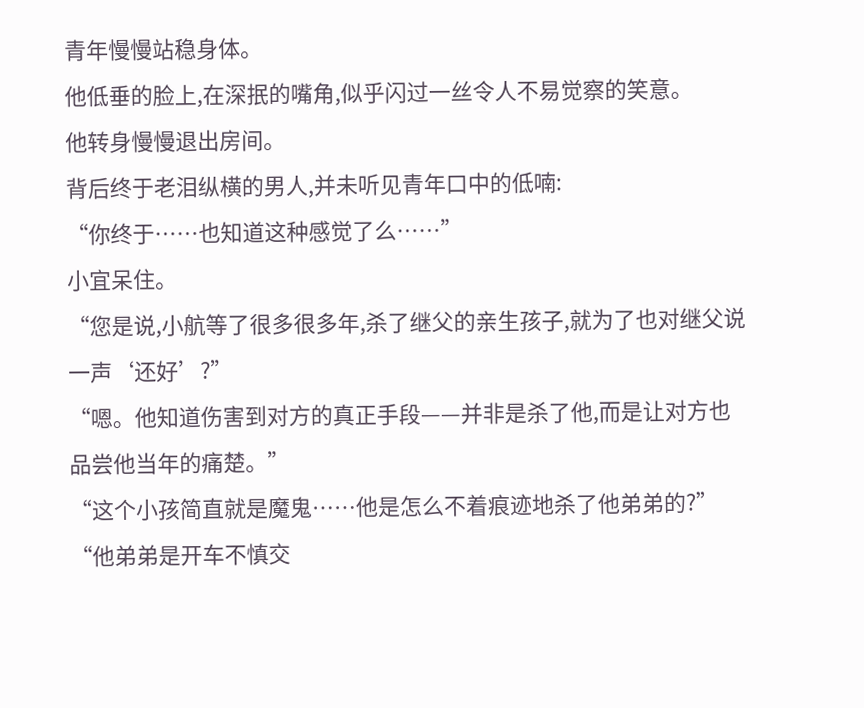青年慢慢站稳身体。
他低垂的脸上,在深抿的嘴角,似乎闪过一丝令人不易觉察的笑意。
他转身慢慢退出房间。
背后终于老泪纵横的男人,并未听见青年口中的低喃:
“你终于……也知道这种感觉了么……”
小宜呆住。
“您是说,小航等了很多很多年,杀了继父的亲生孩子,就为了也对继父说一声‘还好’?”
“嗯。他知道伤害到对方的真正手段——并非是杀了他,而是让对方也品尝他当年的痛楚。”
“这个小孩简直就是魔鬼……他是怎么不着痕迹地杀了他弟弟的?”
“他弟弟是开车不慎交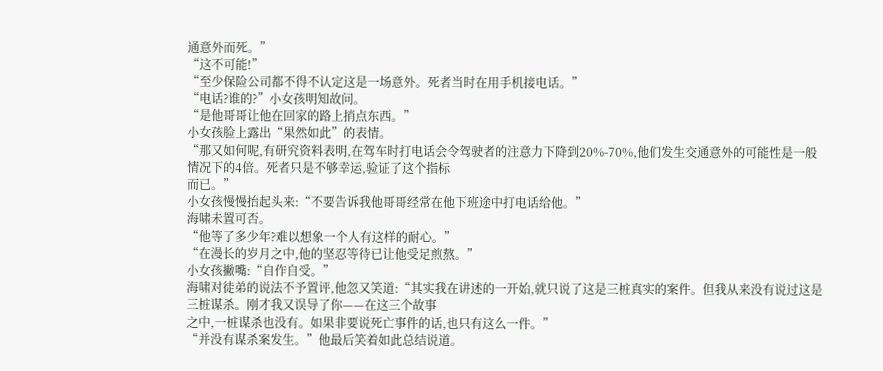通意外而死。”
“这不可能!”
“至少保险公司都不得不认定这是一场意外。死者当时在用手机接电话。”
“电话?谁的?”小女孩明知故问。
“是他哥哥让他在回家的路上捎点东西。”
小女孩脸上露出“果然如此”的表情。
“那又如何呢,有研究资料表明,在驾车时打电话会令驾驶者的注意力下降到20%-70%,他们发生交通意外的可能性是一般情况下的4倍。死者只是不够幸运,验证了这个指标
而已。”
小女孩慢慢抬起头来:“不要告诉我他哥哥经常在他下班途中打电话给他。”
海啸未置可否。
“他等了多少年?难以想象一个人有这样的耐心。”
“在漫长的岁月之中,他的坚忍等待已让他受足煎熬。”
小女孩撇嘴:“自作自受。”
海啸对徒弟的说法不予置评,他忽又笑道:“其实我在讲述的一开始,就只说了这是三桩真实的案件。但我从来没有说过这是三桩谋杀。刚才我又误导了你——在这三个故事
之中,一桩谋杀也没有。如果非要说死亡事件的话,也只有这么一件。”
“并没有谋杀案发生。”他最后笑着如此总结说道。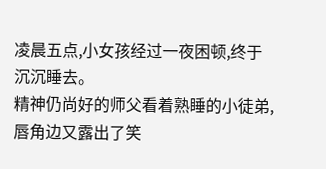凌晨五点,小女孩经过一夜困顿,终于沉沉睡去。
精神仍尚好的师父看着熟睡的小徒弟,唇角边又露出了笑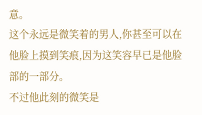意。
这个永远是微笑着的男人,你甚至可以在他脸上摸到笑痕,因为这笑容早已是他脸部的一部分。
不过他此刻的微笑是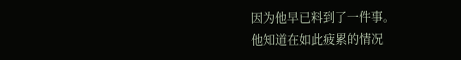因为他早已料到了一件事。
他知道在如此疲累的情况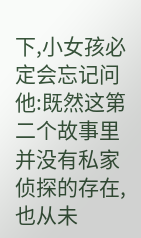下,小女孩必定会忘记问他:既然这第二个故事里并没有私家侦探的存在,也从未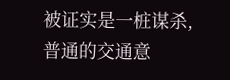被证实是一桩谋杀,普通的交通意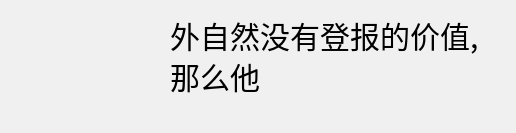外自然没有登报的价值,那么他